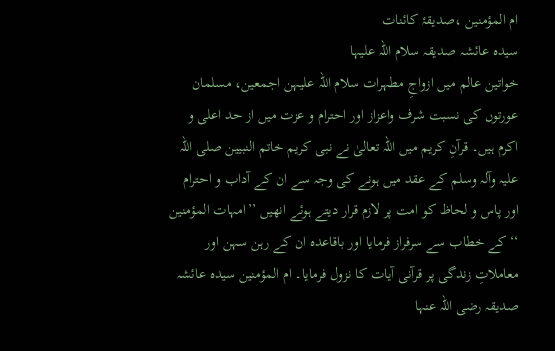ام المؤمنین ،صدیقۂ کائنات
سیدہ عائشہ صدیقہ سلام اللہ علیہا
خواتین عالم میں ازواجِ مطہرات سلام اللہ علیہن اجمعین، مسلمان عورتوں کی نسبت شرف واعزاز اور احترام و عزت میں از حد اعلی و اکرم ہیں۔ قرآنِ کریم میں اللہ تعالیٰ نے نبی کریم خاتم النبیین صلی اللہ علیہ وآلہ وسلم کے عقد میں ہونے کی وجہ سے ان کے آداب و احترام اور پاس و لحاظ کو امت پر لازم قرار دیتے ہوئے انھیں ’’امہات المؤمنین ‘‘کے خطاب سے سرفراز فرمایا اور باقاعدہ ان کے رہن سہن اور معاملاتِ زندگی پر قرآنی آیات کا نزول فرمایا۔ ام المؤمنین سیدہ عائشہ صدیقہ رضی اللہ عنہا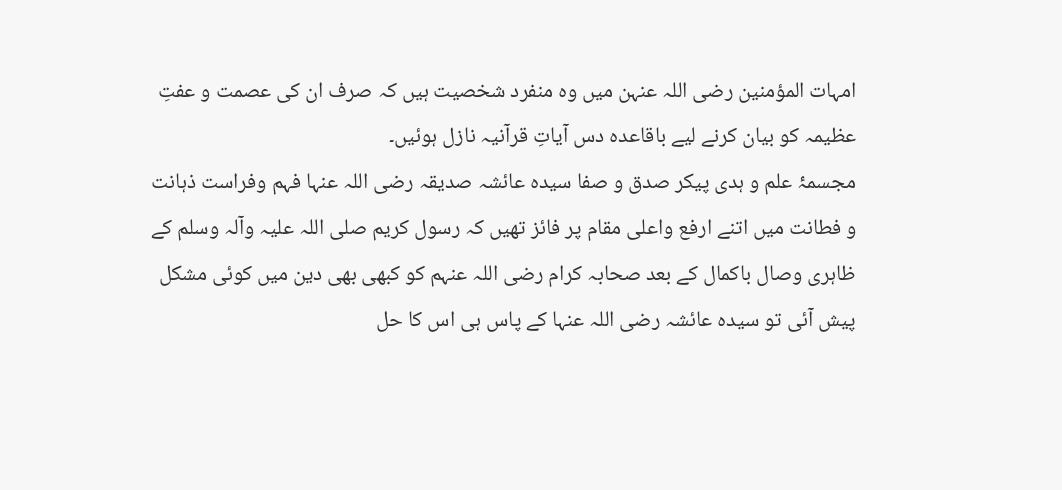امہات المؤمنین رضی اللہ عنہن میں وہ منفرد شخصیت ہیں کہ صرف ان کی عصمت و عفتِ عظیمہ کو بیان کرنے لیے باقاعدہ دس آیاتِ قرآنیہ نازل ہوئیں۔
مجسمۂ علم و ہدی پیکر صدق و صفا سیدہ عائشہ صدیقہ رضی اللہ عنہا فہم وفراست ذہانت و فطانت میں اتنے ارفع واعلی مقام پر فائز تھیں کہ رسول کریم صلی اللہ علیہ وآلہ وسلم کے ظاہری وصال باکمال کے بعد صحابہ کرام رضی اللہ عنہم کو کبھی بھی دین میں کوئی مشکل پیش آئی تو سیدہ عائشہ رضی اللہ عنہا کے پاس ہی اس کا حل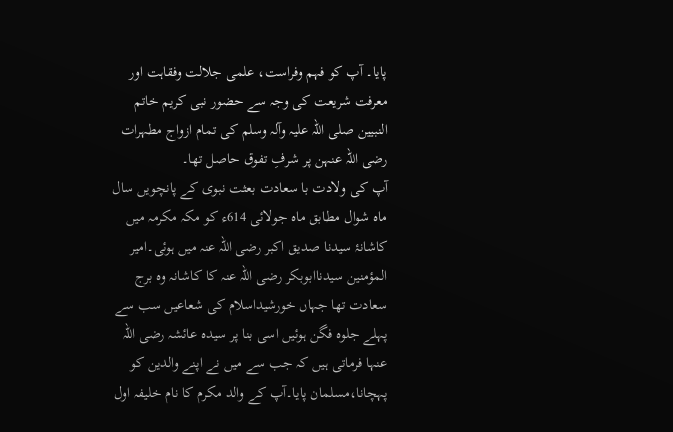پایا۔ آپ کو فہم وفراست، علمی جلالت وفقاہت اور معرفت شریعت کی وجہ سے حضور نبی کریم خاتم النبیین صلی اللہ علیہ وآلہ وسلم کی تمام ازواج مطہرات رضی اللہ عنہن پر شرفِ تفوق حاصل تھا۔
آپ کی ولادت با سعادت بعثت نبوی کے پانچویں سال ماہ شوال مطابق ماہ جولائی 614ء کو مکہ مکرمہ میں کاشانۂ سیدنا صدیق اکبر رضی اللہ عنہ میں ہوئی۔امیر المؤمنین سیدناابوبکر رضی اللہ عنہ کا کاشانہ وہ برج سعادت تھا جہاں خورشیداسلام کی شعاعیں سب سے پہلے جلوہ فگن ہوئیں اسی بنا پر سیدہ عائشہ رضی اللہ عنہا فرماتی ہیں کہ جب سے میں نے اپنے والدین کو پہچانا،مسلمان پایا۔آپ کے والد مکرم کا نام خلیفہ اول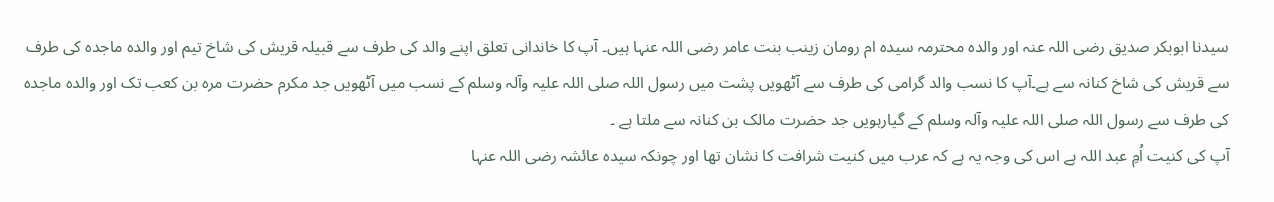سیدنا ابوبکر صدیق رضی اللہ عنہ اور والدہ محترمہ سیدہ ام رومان زینب بنت عامر رضی اللہ عنہا ہیں۔ آپ کا خاندانی تعلق اپنے والد کی طرف سے قبیلہ قریش کی شاخ تیم اور والدہ ماجدہ کی طرف سے قریش کی شاخ کنانہ سے ہے۔آپ کا نسب والد گرامی کی طرف سے آٹھویں پشت میں رسول اللہ صلی اللہ علیہ وآلہ وسلم کے نسب میں آٹھویں جد مکرم حضرت مرہ بن کعب تک اور والدہ ماجدہ کی طرف سے رسول اللہ صلی اللہ علیہ وآلہ وسلم کے گیارہویں جد حضرت مالک بن کنانہ سے ملتا ہے ۔
آپ کی کنیت اُمِ عبد اللہ ہے اس کی وجہ یہ ہے کہ عرب میں کنیت شرافت کا نشان تھا اور چونکہ سیدہ عائشہ رضی اللہ عنہا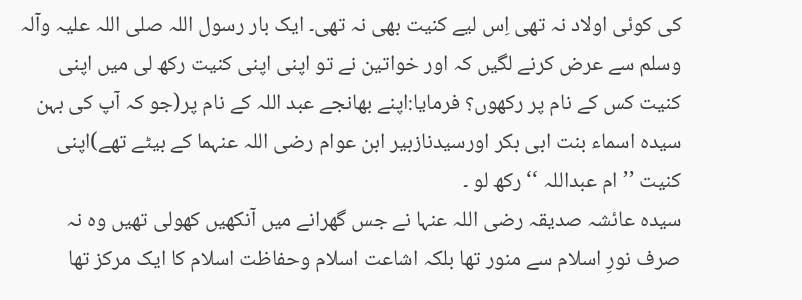کی کوئی اولاد نہ تھی اِس لیے کنیت بھی نہ تھی۔ ایک بار رسول اللہ صلی اللہ علیہ وآلہ وسلم سے عرض کرنے لگیں کہ اور خواتین نے تو اپنی اپنی کنیت رکھ لی میں اپنی کنیت کس کے نام پر رکھوں؟ فرمایا:اپنے بھانجے عبد اللہ کے نام پر(جو کہ آپ کی بہن سیدہ اسماء بنت ابی بکر اورسیدنازبیر ابن عوام رضی اللہ عنہما کے بیٹے تھے)اپنی کنیت ’’ام عبداللہ ‘‘رکھ لو ۔
سیدہ عائشہ صدیقہ رضی اللہ عنہا نے جس گھرانے میں آنکھیں کھولی تھیں وہ نہ صرف نورِ اسلام سے منور تھا بلکہ اشاعت اسلام وحفاظت اسلام کا ایک مرکز تھا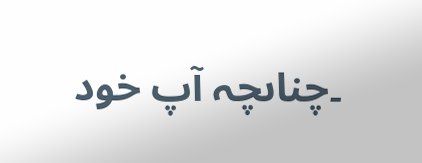۔چناںچہ آپ خود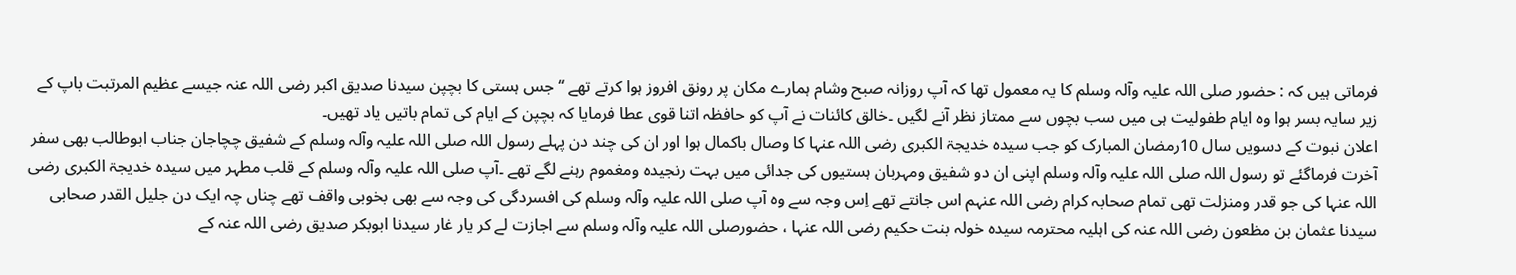فرماتی ہیں کہ : حضور صلی اللہ علیہ وآلہ وسلم کا یہ معمول تھا کہ آپ روزانہ صبح وشام ہمارے مکان پر رونق افروز ہوا کرتے تھے ‘‘ جس ہستی کا بچپن سیدنا صدیق اکبر رضی اللہ عنہ جیسے عظیم المرتبت باپ کے زیر سایہ بسر ہوا وہ ایام طفولیت ہی میں سب بچوں سے ممتاز نظر آنے لگیں ۔خالق کائنات نے آپ کو حافظہ اتنا قوی عطا فرمایا کہ بچپن کے ایام کی تمام باتیں یاد تھیں۔
اعلان نبوت کے دسویں سال 10رمضان المبارک کو جب سیدہ خدیجۃ الکبری رضی اللہ عنہا کا وصال باکمال ہوا اور ان کی چند دن پہلے رسول اللہ صلی اللہ علیہ وآلہ وسلم کے شفیق چچاجان جناب ابوطالب بھی سفر آخرت فرماگئے تو رسول اللہ صلی اللہ علیہ وآلہ وسلم اپنی ان دو شفیق ومہربان ہستیوں کی جدائی میں بہت رنجیدہ ومغموم رہنے لگے تھے ۔آپ صلی اللہ علیہ وآلہ وسلم کے قلب مطہر میں سیدہ خدیجۃ الکبری رضی اللہ عنہا کی جو قدر ومنزلت تھی تمام صحابہ کرام رضی اللہ عنہم اس جانتے تھے اِس وجہ سے وہ آپ صلی اللہ علیہ وآلہ وسلم کی افسردگی کی وجہ سے بھی بخوبی واقف تھے چناں چہ ایک دن جلیل القدر صحابی سیدنا عثمان بن مظعون رضی اللہ عنہ کی اہلیہ محترمہ سیدہ خولہ بنت حکیم رضی اللہ عنہا ، حضورصلی اللہ علیہ وآلہ وسلم سے اجازت لے کر یار غار سیدنا ابوبکر صدیق رضی اللہ عنہ کے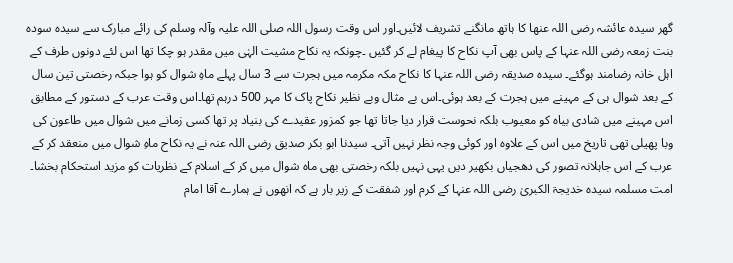گھر سیدہ عائشہ رضی اللہ عنھا کا ہاتھ مانگنے تشریف لائیں۔اور اس وقت رسول اللہ صلی اللہ علیہ وآلہ وسلم کی رائے مبارک سے سیدہ سودہ بنت زمعہ رضی اللہ عنہا کے پاس بھی آپ نکاح کا پیغام لے کر گئیں ۔چونکہ یہ نکاح مشیت الہٰی میں مقدر ہو چکا تھا اس لئے دونوں طرف کے اہل خانہ رضامند ہوگئے۔ سیدہ صدیقہ رضی اللہ عنہا کا نکاح مکہ مکرمہ میں ہجرت سے 3 سال پہلے ماہِ شوال کو ہوا جبکہ رخصتی تین سال کے بعد شوال ہی کے مہینے میں ہجرت کے بعد ہوئی۔اس بے مثال وبے نظیر نکاح پاک کا مہر 500 درہم تھا۔اس وقت عرب کے دستور کے مطابق اس مہینے میں شادی بیاہ کو معیوب بلکہ نحوست قرار دیا جاتا تھا جو کمزور عقیدے کی بنیاد پر تھا کسی زمانے میں شوال میں طاعون کی وبا پھیلی تھی تاریخ میں اس کے علاوہ اور کوئی وجہ نظر نہیں آتی۔ سیدنا ابو بکر صدیق رضی اللہ عنہ نے یہ نکاح ماہِ شوال میں منعقد کر کے عرب کے اس جاہلانہ تصور کی دھجیاں بکھیر دیں یہی نہیں بلکہ رخصتی بھی ماہ شوال میں کر کے اسلام کے نظریات کو مزید استحکام بخشا۔
امت مسلمہ سیدہ خدیجۃ الکبریٰ رضی اللہ عنہا کے کرم اور شفقت کے زیر بار ہے کہ انھوں نے ہمارے آقا امام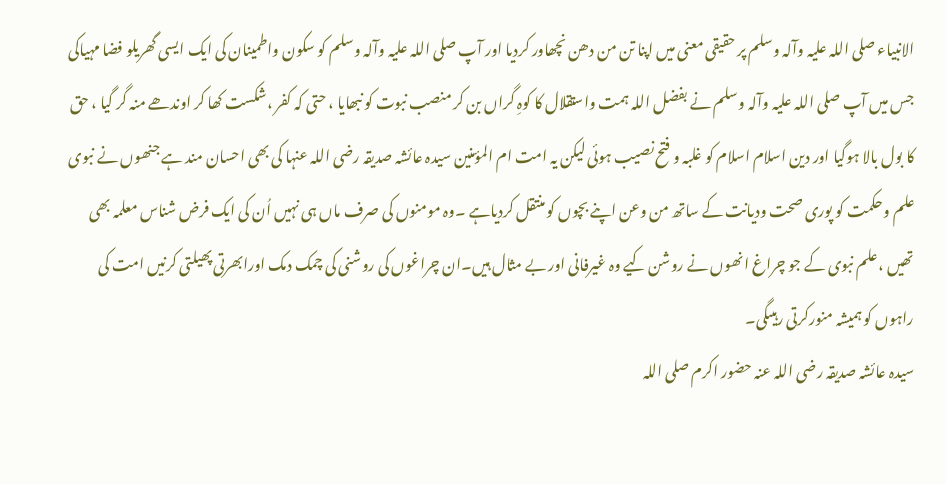الانبیاء صلی اللہ علیہ وآلہ وسلم پر حقیقی معنی میں اپنا تن من دھن نچھاور کردیا اور آپ صلی اللہ علیہ وآلہ وسلم کو سکون واطمینان کی ایک ایسی گھریلو فضا مہیاکی جس میں آپ صلی اللہ علیہ وآلہ وسلم نے بفضل اللہ ہمت واستقلال کا کوہِ گراں بن کر منصب نبوت کو نبھایا ، حتی کہ کفر ،شکست کھا کر اوندھے منہ گر گیا ، حق کا بول بالا ہوگیا اور دین اسلام اسلام کو غلبہ و فتح نصیب ہوئی لیکن یہ امت ام المؤمنین سیدہ عائشہ صدیقہ رضی اللہ عنہا کی بھی احسان مند ہے جنھوں نے نبوی علم وحکمت کو پوری صحت ودیانت کے ساتھ من وعن اپنے بچوں کو منتقل کردیاہے ۔وہ مومنوں کی صرف ماں ہی نہیں اُن کی ایک فرض شناس معلمہ بھی تھیں ،علم نبوی کے جو چراغ انھوں نے روشن کیے وہ غیرفانی اور بے مثال ہیں۔ان چراغوں کی روشنی کی چمک دمک اورابھرتی پھیلتی کرنیں امت کی راہوں کو ہمیشہ منورکرتی رہیںگی۔
سیدہ عائشہ صدیقہ رضی اللہ عنہ حضور اکرم صلی اللہ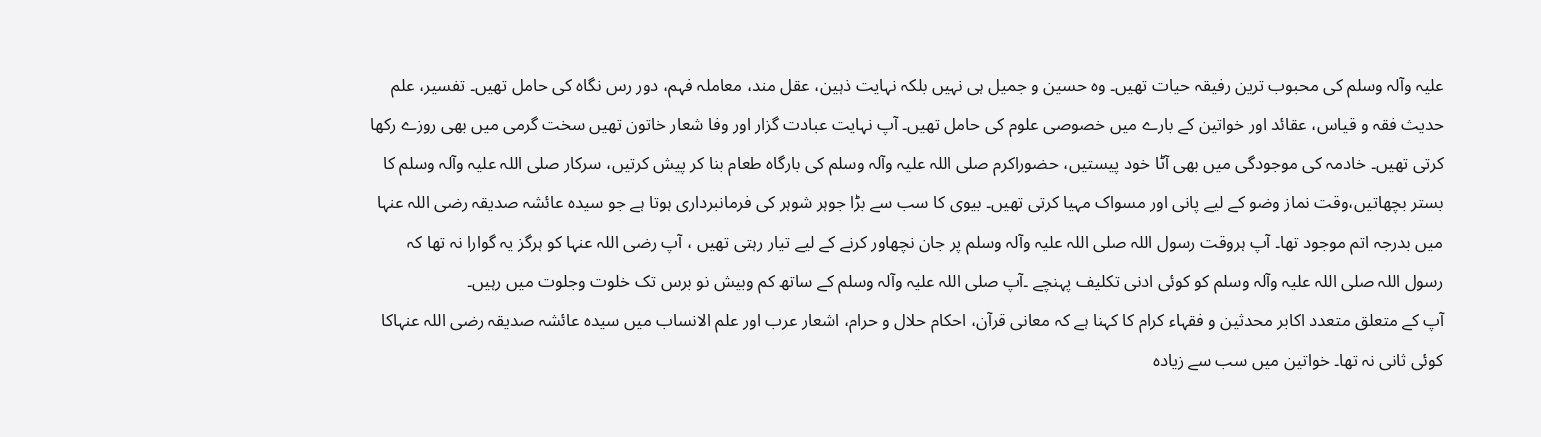علیہ وآلہ وسلم کی محبوب ترین رفیقہ حیات تھیں۔ وہ حسین و جمیل ہی نہیں بلکہ نہایت ذہین، عقل مند، معاملہ فہم، دور رس نگاہ کی حامل تھیں۔ تفسیر، علم حدیث فقہ و قیاس، عقائد اور خواتین کے بارے میں خصوصی علوم کی حامل تھیں۔ آپ نہایت عبادت گزار اور وفا شعار خاتون تھیں سخت گرمی میں بھی روزے رکھا کرتی تھیں۔ خادمہ کی موجودگی میں بھی آٹا خود پیستیں، حضوراکرم صلی اللہ علیہ وآلہ وسلم کی بارگاہ طعام بنا کر پیش کرتیں، سرکار صلی اللہ علیہ وآلہ وسلم کا بستر بچھاتیں،وقت نماز وضو کے لیے پانی اور مسواک مہیا کرتی تھیں۔ بیوی کا سب سے بڑا جوہر شوہر کی فرمانبرداری ہوتا ہے جو سیدہ عائشہ صدیقہ رضی اللہ عنہا میں بدرجہ اتم موجود تھا۔ آپ ہروقت رسول اللہ صلی اللہ علیہ وآلہ وسلم پر جان نچھاور کرنے کے لیے تیار رہتی تھیں ، آپ رضی اللہ عنہا کو ہرگز یہ گوارا نہ تھا کہ رسول اللہ صلی اللہ علیہ وآلہ وسلم کو کوئی ادنی تکلیف پہنچے ۔آپ صلی اللہ علیہ وآلہ وسلم کے ساتھ کم وبیش نو برس تک خلوت وجلوت میں رہیں۔
آپ کے متعلق متعدد اکابر محدثین و فقہاء کرام کا کہنا ہے کہ معانی قرآن، احکام حلال و حرام، اشعار عرب اور علم الانساب میں سیدہ عائشہ صدیقہ رضی اللہ عنہاکا کوئی ثانی نہ تھا۔ خواتین میں سب سے زیادہ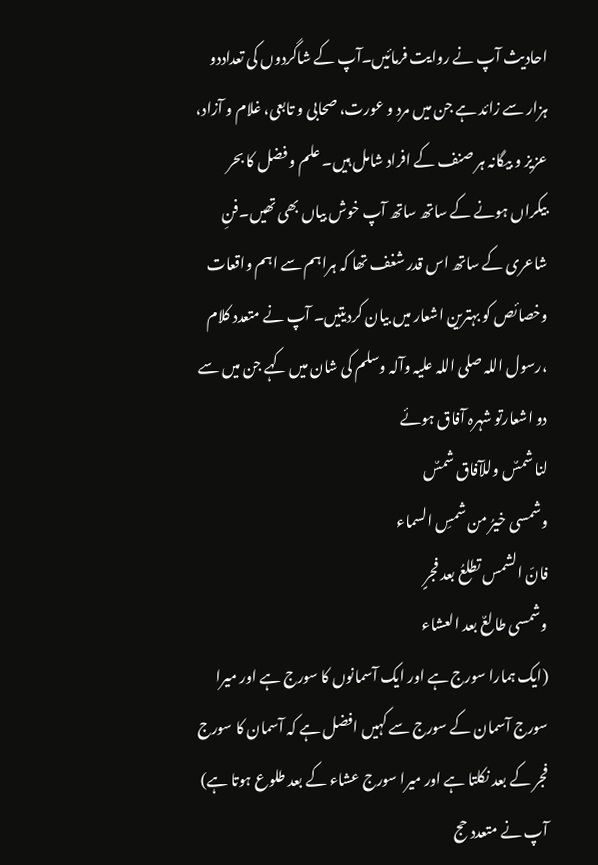احادیث آپ نے روایت فرمائیں۔آپ کے شاگردوں کی تعداددو ہزار سے زائد ہے جن میں مرد و عورت، صحابی و تابعی، غلام و آزاد، عزیز و بیگانہ ہر صنف کے افراد شامل ہیں۔ علم و فضل کا بحر بیکراں ہونے کے ساتھ ساتھ آپ خوش بیاں بھی تھیں۔فنِ شاعری کے ساتھ اس قدر شغف تھا کہ ہراہم سے اہم واقعات وخصائص کو بہترین اشعار میں بیان کردیتیں۔ آپ نے متعدد کلام ،رسول اللہ صلی اللہ علیہ وآلہ وسلم کی شان میں کہے جن میں سے دو اشعارتو شہرہ آفاق ہوئے
لنا شمسٌ وللآفاق شمسٌ
وشمسی خیرُ من شمسِ السماء
فانّ الشمس تطلعُ بعد فجرٍ
وشمسی طالعٌ بعد العشاء
(ایک ہمارا سورج ہے اور ایک آسمانوں کا سورج ہے اور میرا سورج آسمان کے سورج سے کہیں افضل ہے کہ آسمان کا سورج فجر کے بعد نکلتا ہے اور میرا سورج عشاء کے بعد طلوع ہوتا ہے)
آپ نے متعدد حج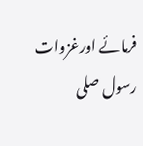فرمائے اورغزوات رسول صلی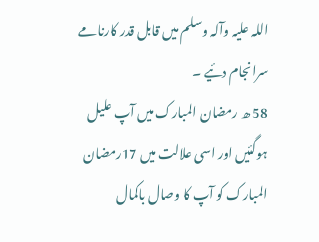اللہ علیہ وآلہ وسلم میں قابل قدر کارنامے سرانجام دئیے ۔
58 ھ رمضان المبارک میں آپ علیل ہوگئیں اور اسی علالت میں 17رمضان المبارک کو آپ کا وصال باکمال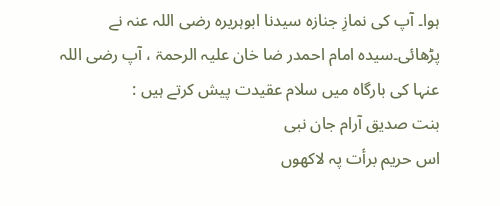ہوا۔ آپ کی نمازِ جنازہ سیدنا ابوہریرہ رضی اللہ عنہ نے پڑھائی۔سیدہ امام احمدر ضا خان علیہ الرحمۃ ، آپ رضی اللہ عنہا کی بارگاہ میں سلام عقیدت پیش کرتے ہیں :
بنت صدیق آرام جان نبی
اس حریم برأت پہ لاکھوں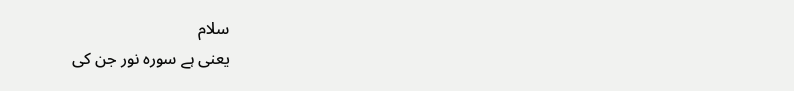سلام
یعنی ہے سورہ نور جن کی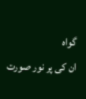گواہ
ان کی پر نور صورت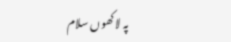پہ لاکھوں سلام